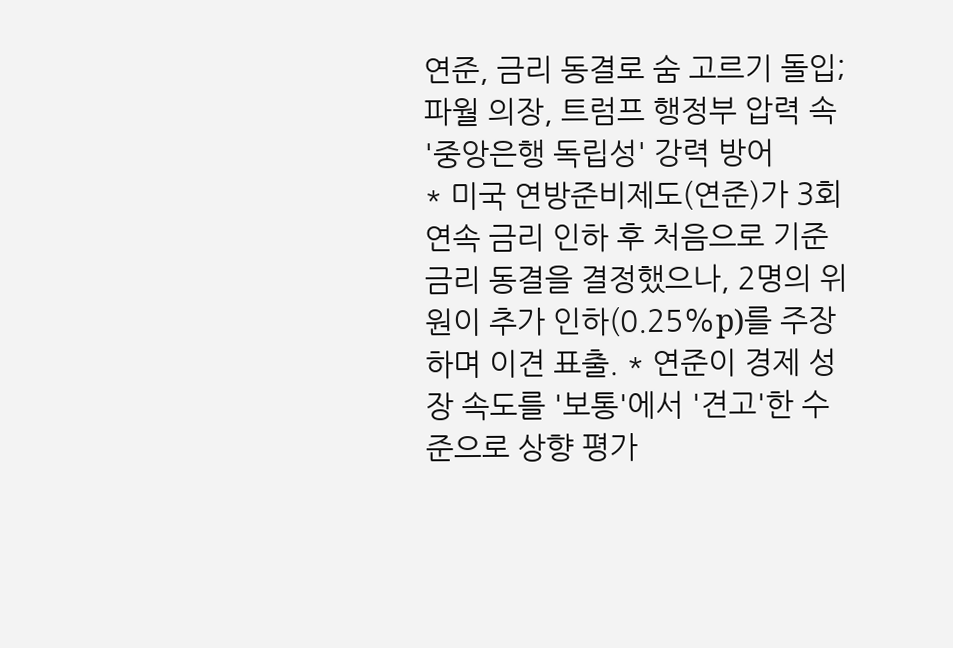연준, 금리 동결로 숨 고르기 돌입; 파월 의장, 트럼프 행정부 압력 속 '중앙은행 독립성' 강력 방어
* 미국 연방준비제도(연준)가 3회 연속 금리 인하 후 처음으로 기준금리 동결을 결정했으나, 2명의 위원이 추가 인하(0.25%p)를 주장하며 이견 표출. * 연준이 경제 성장 속도를 '보통'에서 '견고'한 수준으로 상향 평가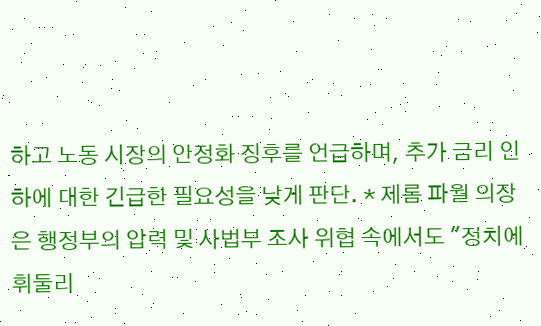하고 노동 시장의 안정화 징후를 언급하며, 추가 금리 인하에 대한 긴급한 필요성을 낮게 판단. * 제롬 파월 의장은 행정부의 압력 및 사법부 조사 위협 속에서도 "정치에 휘둘리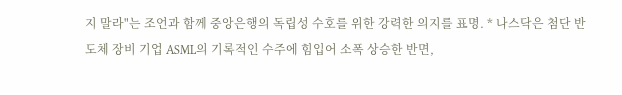지 말라"는 조언과 함께 중앙은행의 독립성 수호를 위한 강력한 의지를 표명. * 나스닥은 첨단 반도체 장비 기업 ASML의 기록적인 수주에 힘입어 소폭 상승한 반면,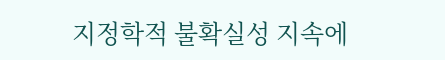지정학적 불확실성 지속에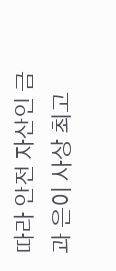따라 안전 자산인 금과 은이 사상 최고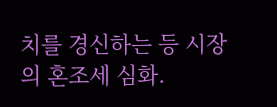치를 경신하는 등 시장의 혼조세 심화.